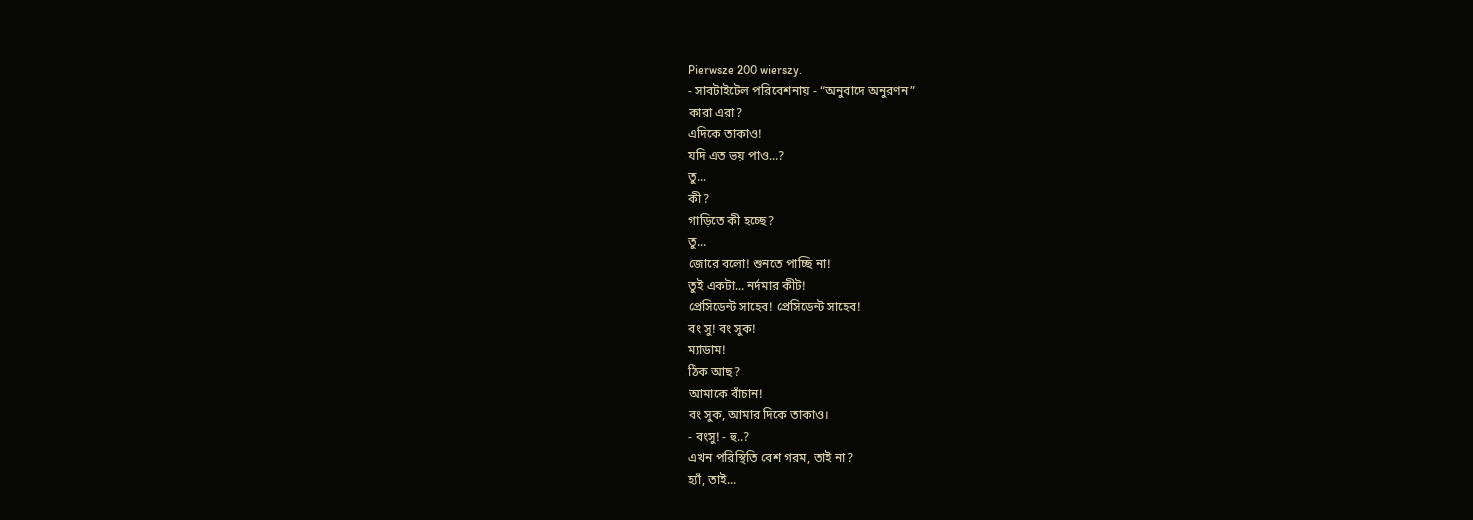Pierwsze 200 wierszy.
- সাবটাইটেল পরিবেশনায় - “অনুবাদে অনুরণন”
কারা এরা?
এদিকে তাকাও!
যদি এত ভয় পাও...?
তু...
কী?
গাড়িতে কী হচ্ছে?
তু...
জোরে বলো! শুনতে পাচ্ছি না!
তুই একটা... নর্দমার কীট!
প্রেসিডেন্ট সাহেব! প্রেসিডেন্ট সাহেব!
বং সু! বং সুক!
ম্যাডাম!
ঠিক আছ?
আমাকে বাঁচান!
বং সুক, আমার দিকে তাকাও।
- বংসু! - হু..?
এখন পরিস্থিতি বেশ গরম, তাই না?
হ্যাঁ, তাই...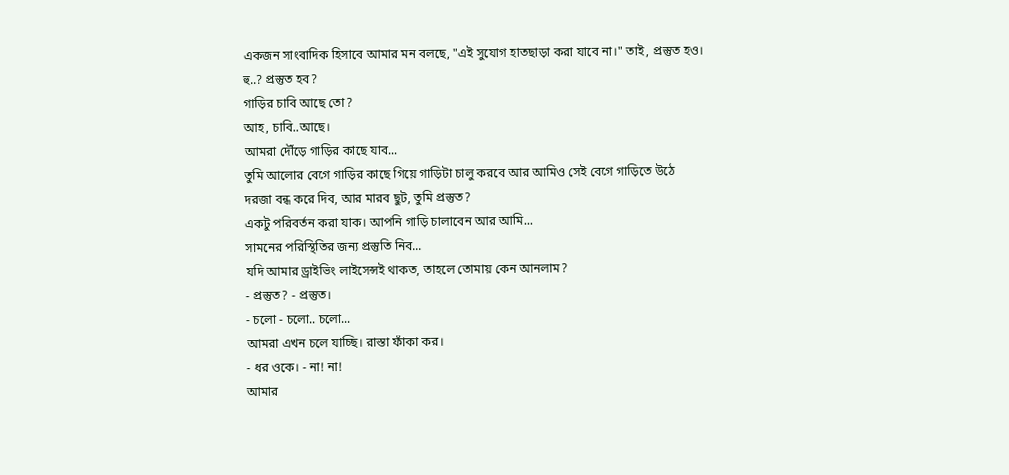একজন সাংবাদিক হিসাবে আমার মন বলছে, "এই সুযোগ হাতছাড়া করা যাবে না।" তাই, প্রস্তুত হও।
হু..? প্রস্তুত হব?
গাড়ির চাবি আছে তো?
আহ, চাবি..আছে।
আমরা দৌঁড়ে গাড়ির কাছে যাব...
তুমি আলোর বেগে গাড়ির কাছে গিয়ে গাড়িটা চালু করবে আর আমিও সেই বেগে গাড়িতে উঠে
দরজা বন্ধ করে দিব, আর মারব ছুট, তুমি প্রস্তুত?
একটু পরিবর্তন করা যাক। আপনি গাড়ি চালাবেন আর আমি...
সামনের পরিস্থিতির জন্য প্রস্তুতি নিব...
যদি আমার ড্রাইভিং লাইসেন্সই থাকত, তাহলে তোমায় কেন আনলাম?
- প্রস্তুত? - প্রস্তুত।
- চলো - চলো.. চলো...
আমরা এখন চলে যাচ্ছি। রাস্তা ফাঁকা কর।
- ধর ওকে। - না! না!
আমার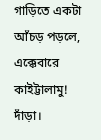গাড়িতে একটা আঁচড় পড়লে, এক্কেবারে কাইট্টালামু! দাঁড়া।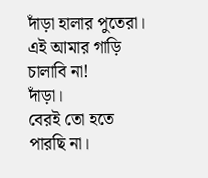দাঁড়া হালার পুতেরা।
এই আমার গাড়ি চালাবি না!
দাঁড়া।
বেরই তো হতে পারছি না।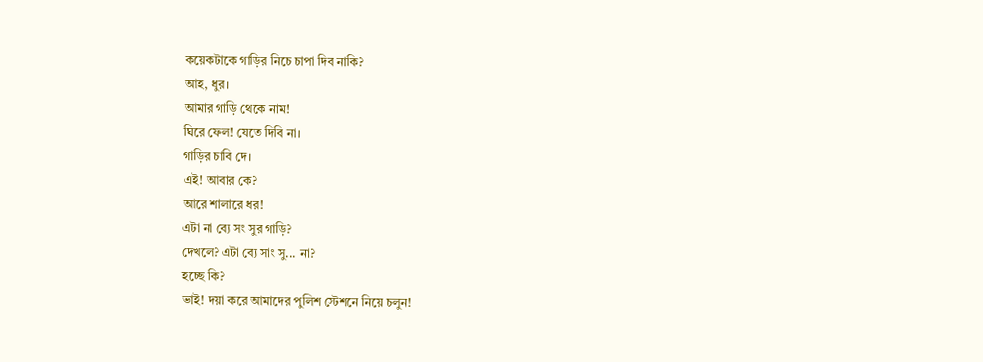কয়েকটাকে গাড়ির নিচে চাপা দিব নাকি?
আহ, ধুর।
আমার গাড়ি থেকে নাম!
ঘিরে ফেল! যেতে দিবি না।
গাড়ির চাবি দে।
এই! আবার কে?
আরে শালারে ধর!
এটা না ব্যে সং সুর গাড়ি?
দেখলে? এটা ব্যে সাং সু... না?
হচ্ছে কি?
ভাই! দয়া করে আমাদের পুলিশ স্টেশনে নিয়ে চলুন!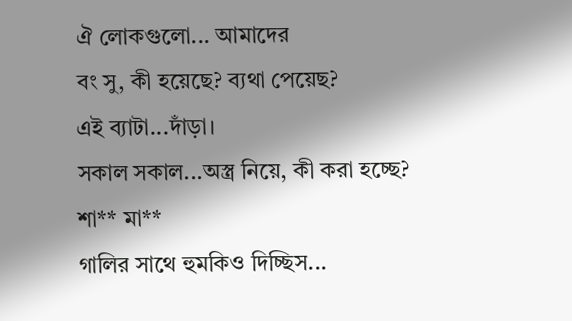ঐ লোকগুলো... আমাদের
বং সু, কী হয়েছে? ব্যথা পেয়েছ?
এই ব্যাটা...দাঁড়া।
সকাল সকাল...অস্ত্র নিয়ে, কী করা হচ্ছে?
শা** মা**
গালির সাথে হুমকিও দিচ্ছিস...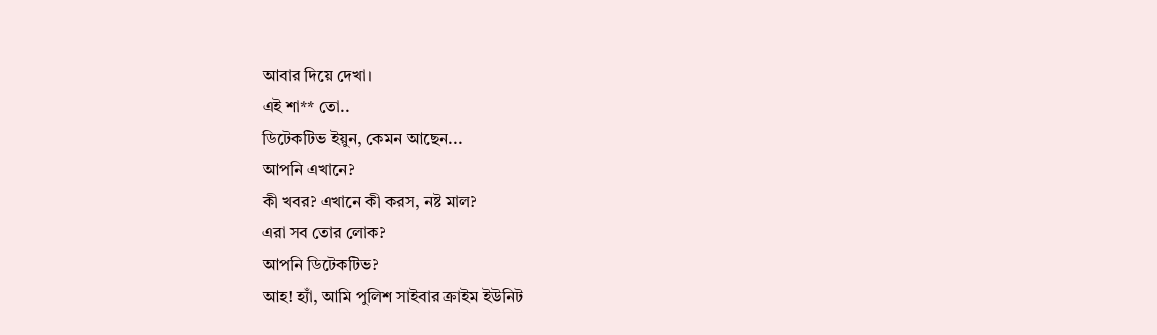আবার দিয়ে দেখা।
এই শা** তো..
ডিটেকটিভ ইয়ুন, কেমন আছেন...
আপনি এখানে?
কী খবর? এখানে কী করস, নষ্ট মাল?
এরা সব তোর লোক?
আপনি ডিটেকটিভ?
আহ! হ্যাঁ, আমি পুলিশ সাইবার ক্রাইম ইউনিট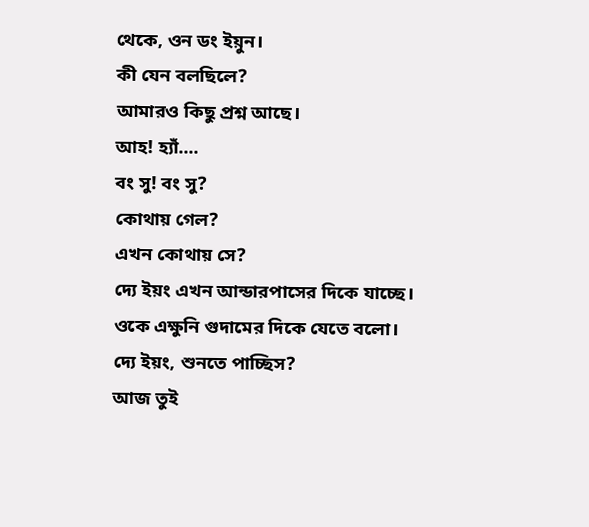থেকে, ওন ডং ইয়ুন।
কী যেন বলছিলে?
আমারও কিছু প্রশ্ন আছে।
আহ! হ্যাঁ....
বং সু! বং সু?
কোথায় গেল?
এখন কোথায় সে?
দ্যে ইয়ং এখন আন্ডারপাসের দিকে যাচ্ছে।
ওকে এক্ষুনি গুদামের দিকে যেতে বলো।
দ্যে ইয়ং, শুনতে পাচ্ছিস?
আজ তুই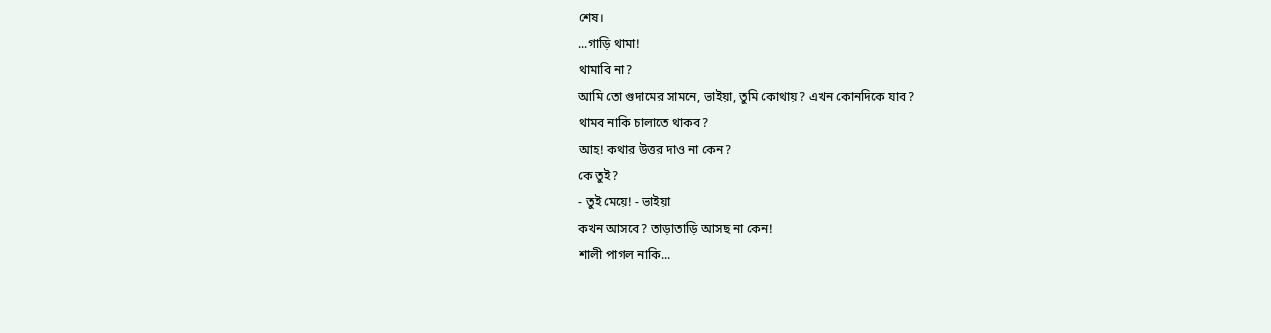শেষ।
...গাড়ি থামা!
থামাবি না?
আমি তো গুদামের সামনে, ভাইয়া, তুমি কোথায়? এখন কোনদিকে যাব?
থামব নাকি চালাতে থাকব?
আহ! কথার উত্তর দাও না কেন?
কে তুই?
- তুই মেয়ে! - ভাইয়া
কখন আসবে? তাড়াতাড়ি আসছ না কেন!
শালী পাগল নাকি...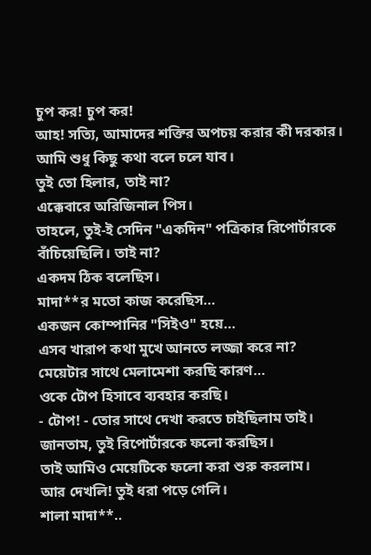চুপ কর! চুপ কর!
আহ! সত্যি, আমাদের শক্তির অপচয় করার কী দরকার।
আমি শুধু কিছু কথা বলে চলে যাব।
তুই তো হিলার, তাই না?
এক্কেবারে অরিজিনাল পিস।
তাহলে, তুই-ই সেদিন "একদিন" পত্রিকার রিপোর্টারকে বাঁচিয়েছিলি। তাই না?
একদম ঠিক বলেছিস।
মাদা**র মতো কাজ করেছিস...
একজন কোম্পানির "সিইও" হয়ে...
এসব খারাপ কথা মুখে আনতে লজ্জা করে না?
মেয়েটার সাথে মেলামেশা করছি কারণ...
ওকে টোপ হিসাবে ব্যবহার করছি।
- টোপ! - তোর সাথে দেখা করতে চাইছিলাম তাই।
জানতাম, তুই রিপোর্টারকে ফলো করছিস।
তাই আমিও মেয়েটিকে ফলো করা শুরু করলাম।
আর দেখলি! তুই ধরা পড়ে গেলি।
শালা মাদা**..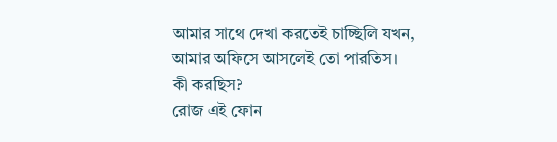আমার সাথে দেখা করতেই চাচ্ছিলি যখন, আমার অফিসে আসলেই তো পারতিস।
কী করছিস?
রোজ এই ফোন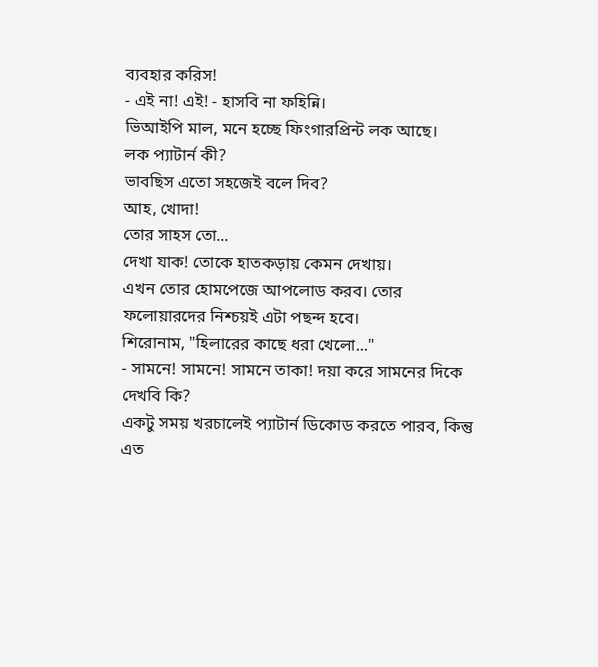ব্যবহার করিস!
- এই না! এই! - হাসবি না ফহিন্নি।
ভিআইপি মাল, মনে হচ্ছে ফিংগারপ্রিন্ট লক আছে।
লক প্যাটার্ন কী?
ভাবছিস এতো সহজেই বলে দিব?
আহ, খোদা!
তোর সাহস তো...
দেখা যাক! তোকে হাতকড়ায় কেমন দেখায়।
এখন তোর হোমপেজে আপলোড করব। তোর ফলোয়ারদের নিশ্চয়ই এটা পছন্দ হবে।
শিরোনাম, "হিলারের কাছে ধরা খেলো..."
- সামনে! সামনে! সামনে তাকা! দয়া করে সামনের দিকে দেখবি কি?
একটু সময় খরচালেই প্যাটার্ন ডিকোড করতে পারব, কিন্তু এত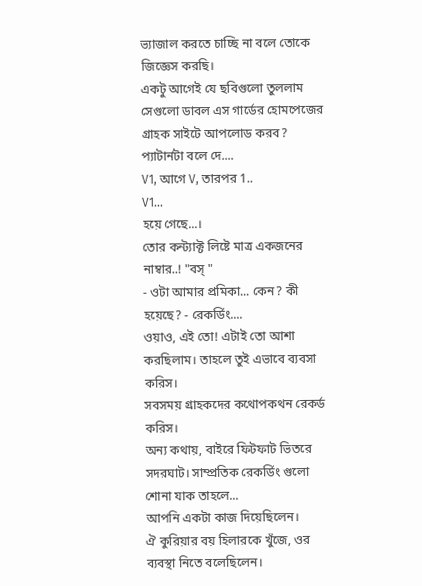ভ্যাজাল করতে চাচ্ছি না বলে তোকে জিজ্ঞেস করছি।
একটু আগেই যে ছবিগুলো তুললাম
সেগুলো ডাবল এস গার্ডের হোমপেজের গ্রাহক সাইটে আপলোড করব?
প্যাটার্নটা বলে দে....
V1, আগে V, তারপর 1..
V1...
হয়ে গেছে...।
তোর কন্ট্যাক্ট লিষ্টে মাত্র একজনের নাম্বার..! "বস্ "
- ওটা আমার প্রমিকা... কেন? কী হয়েছে? - রেকর্ডিং....
ওয়াও, এই তো! এটাই তো আশা করছিলাম। তাহলে তুই এভাবে ব্যবসা করিস।
সবসময় গ্রাহকদের কথোপকথন রেকর্ড করিস।
অন্য কথায়, বাইরে ফিটফাট ভিতরে সদরঘাট। সাম্প্রতিক রেকর্ডিং গুলো শোনা যাক তাহলে...
আপনি একটা কাজ দিয়েছিলেন।
ঐ কুরিয়ার বয় হিলারকে খুঁজে, ওর ব্যবস্থা নিতে বলেছিলেন।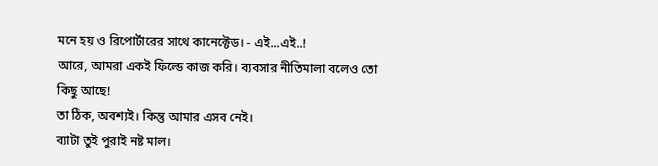মনে হয় ও রিপোর্টারের সাথে কানেক্টেড। - এই...এই..!
আরে, আমরা একই ফিল্ডে কাজ করি। ব্যবসার নীতিমালা বলেও তো কিছু আছে!
তা ঠিক, অবশ্যই। কিন্তু আমার এসব নেই।
ব্যাটা তুই পুরাই নষ্ট মাল।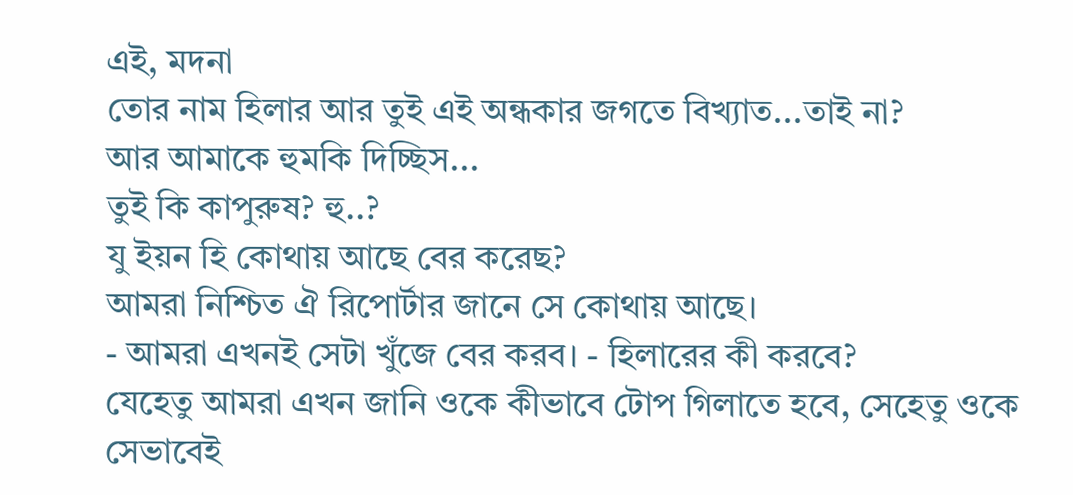এই, মদনা
তোর নাম হিলার আর তুই এই অন্ধকার জগতে বিখ্যাত...তাই না?
আর আমাকে হুমকি দিচ্ছিস...
তুই কি কাপুরুষ? হু..?
যু ইয়ন হি কোথায় আছে বের করেছ?
আমরা নিশ্চিত ঐ রিপোর্টার জানে সে কোথায় আছে।
- আমরা এখনই সেটা খুঁজে বের করব। - হিলারের কী করবে?
যেহেতু আমরা এখন জানি ওকে কীভাবে টোপ গিলাতে হবে, সেহেতু ওকে সেভাবেই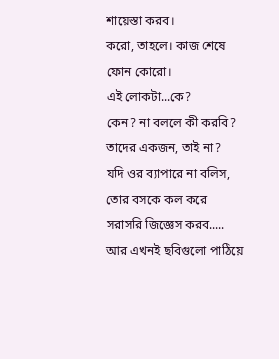শায়েস্তা করব।
করো, তাহলে। কাজ শেষে ফোন কোরো।
এই লোকটা...কে?
কেন? না বললে কী করবি?
তাদের একজন, তাই না?
যদি ওর ব্যাপারে না বলিস,
তোর বসকে কল করে সরাসরি জিজ্ঞেস করব.....
আর এখনই ছবিগুলো পাঠিয়ে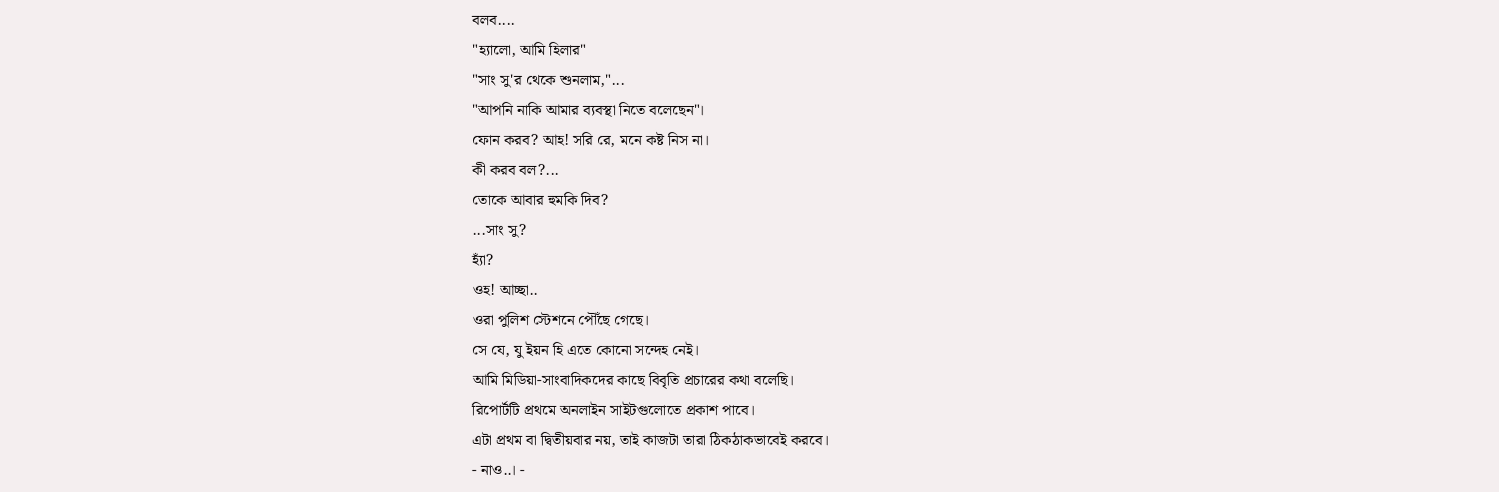বলব....
"হ্যালো, আমি হিলার"
"সাং সু'র থেকে শুনলাম,"...
"আপনি নাকি আমার ব্যবস্থা নিতে বলেছেন"।
ফোন করব? আহ! সরি রে, মনে কষ্ট নিস না।
কী করব বল?...
তোকে আবার হুমকি দিব?
...সাং সু?
হ্যাঁ?
ওহ! আচ্ছা..
ওরা পুলিশ স্টেশনে পৌঁছে গেছে।
সে যে, যু ইয়ন হি এতে কোনো সন্দেহ নেই।
আমি মিডিয়া-সাংবাদিকদের কাছে বিবৃতি প্রচারের কথা বলেছি।
রিপোর্টটি প্রথমে অনলাইন সাইটগুলোতে প্রকাশ পাবে।
এটা প্রথম বা দ্বিতীয়বার নয়, তাই কাজটা তারা ঠিকঠাকভাবেই করবে।
- নাও..। -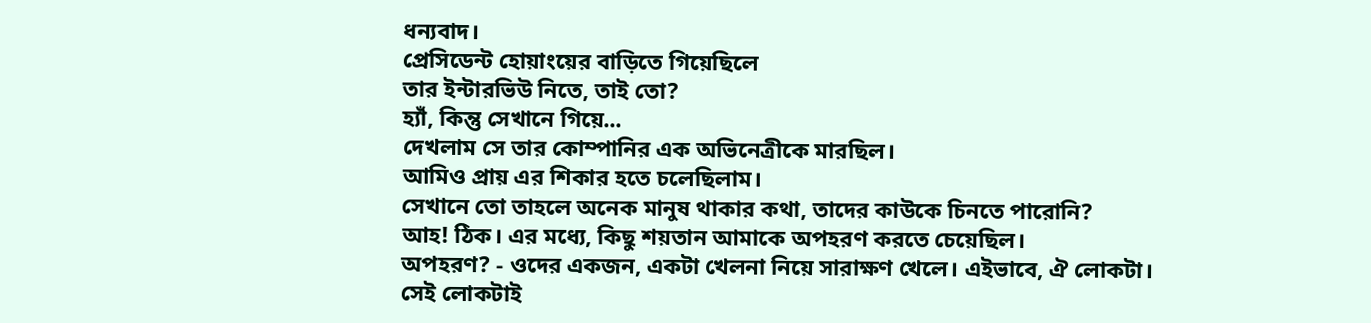ধন্যবাদ।
প্রেসিডেন্ট হোয়াংয়ের বাড়িতে গিয়েছিলে
তার ইন্টারভিউ নিতে, তাই তো?
হ্যাঁ, কিন্তু সেখানে গিয়ে...
দেখলাম সে তার কোম্পানির এক অভিনেত্রীকে মারছিল।
আমিও প্রায় এর শিকার হতে চলেছিলাম।
সেখানে তো তাহলে অনেক মানুষ থাকার কথা, তাদের কাউকে চিনতে পারোনি?
আহ! ঠিক। এর মধ্যে, কিছু শয়তান আমাকে অপহরণ করতে চেয়েছিল।
অপহরণ? - ওদের একজন, একটা খেলনা নিয়ে সারাক্ষণ খেলে। এইভাবে, ঐ লোকটা।
সেই লোকটাই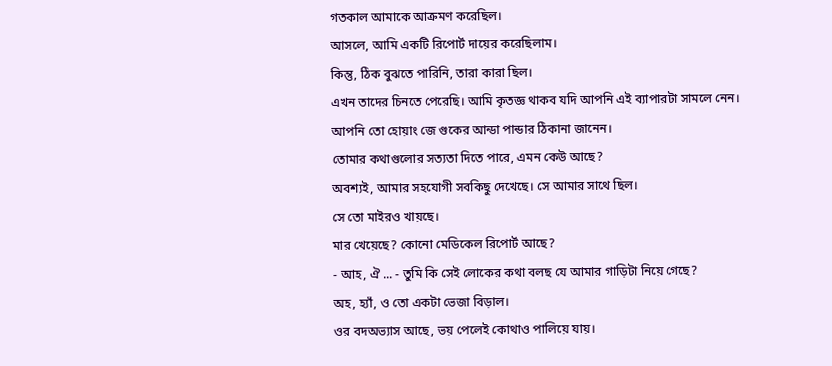গতকাল আমাকে আক্রমণ করেছিল।
আসলে, আমি একটি রিপোর্ট দায়ের করেছিলাম।
কিন্তু, ঠিক বুঝতে পারিনি, তারা কারা ছিল।
এখন তাদের চিনতে পেরেছি। আমি কৃতজ্ঞ থাকব যদি আপনি এই ব্যাপারটা সামলে নেন।
আপনি তো হোয়াং জে গুকের আন্ডা পান্ডার ঠিকানা জানেন।
তোমার কথাগুলোর সত্যতা দিতে পারে, এমন কেউ আছে?
অবশ্যই, আমার সহযোগী সবকিছু দেখেছে। সে আমার সাথে ছিল।
সে তো মাইরও খায়ছে।
মার খেয়েছে? কোনো মেডিকেল রিপোর্ট আছে?
- আহ, ঐ ... - তুমি কি সেই লোকের কথা বলছ যে আমার গাড়িটা নিয়ে গেছে?
অহ, হ্যাঁ, ও তো একটা ভেজা বিড়াল।
ওর বদঅভ্যাস আছে, ভয় পেলেই কোথাও পালিয়ে যায়।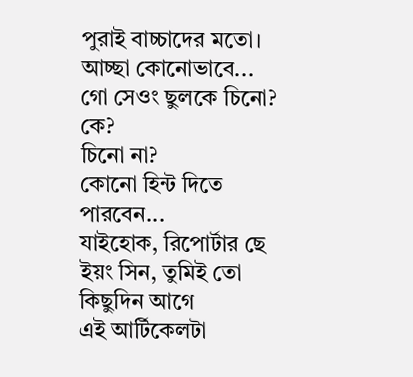পুরাই বাচ্চাদের মতো।
আচ্ছা কোনোভাবে...
গো সেওং ছুলকে চিনো?
কে?
চিনো না?
কোনো হিন্ট দিতে পারবেন...
যাইহোক, রিপোর্টার ছে ইয়ং সিন, তুমিই তো কিছুদিন আগে
এই আর্টিকেলটা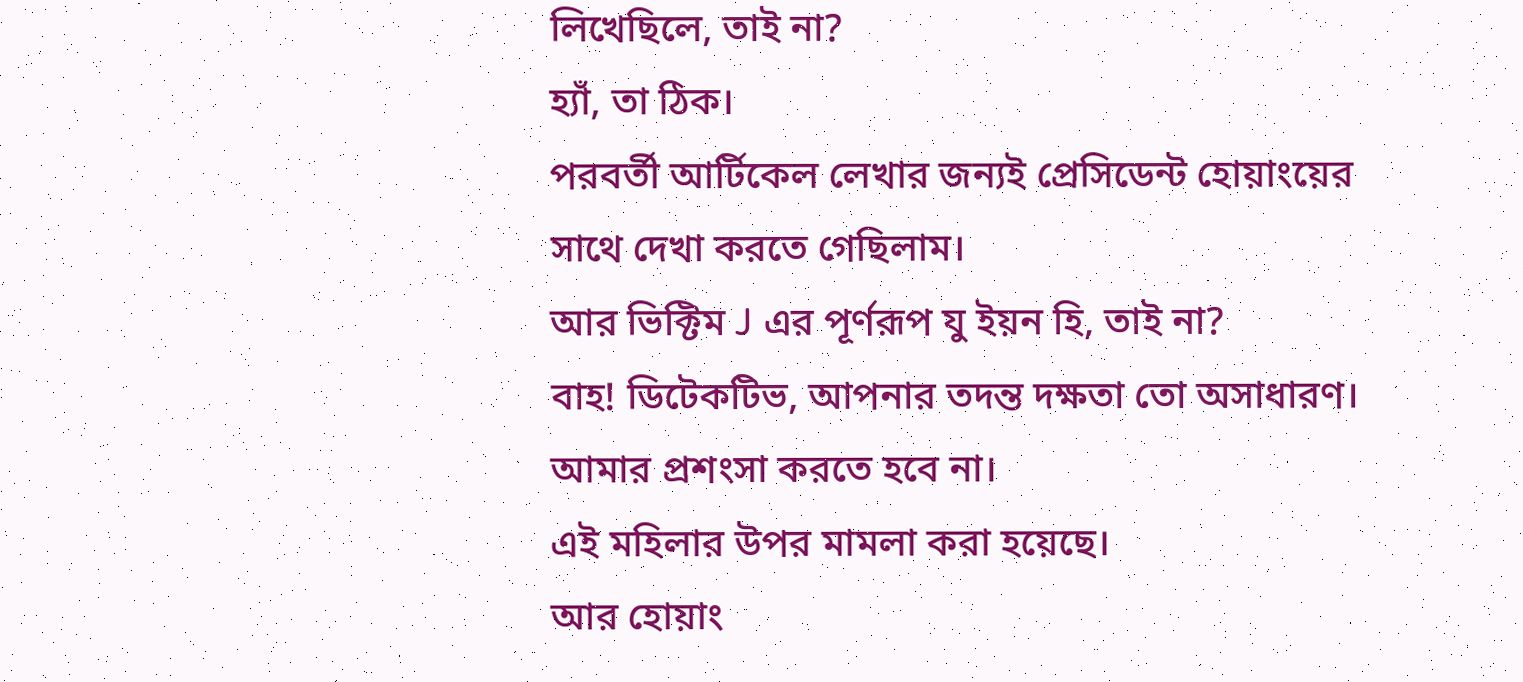লিখেছিলে, তাই না?
হ্যাঁ, তা ঠিক।
পরবর্তী আর্টিকেল লেখার জন্যই প্রেসিডেন্ট হোয়াংয়ের সাথে দেখা করতে গেছিলাম।
আর ভিক্টিম J এর পূর্ণরূপ যু ইয়ন হি, তাই না?
বাহ! ডিটেকটিভ, আপনার তদন্ত দক্ষতা তো অসাধারণ।
আমার প্রশংসা করতে হবে না।
এই মহিলার উপর মামলা করা হয়েছে।
আর হোয়াং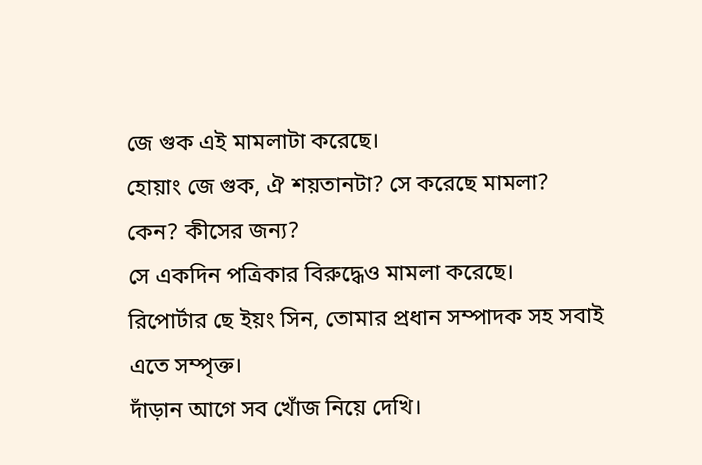জে গুক এই মামলাটা করেছে।
হোয়াং জে গুক, ঐ শয়তানটা? সে করেছে মামলা?
কেন? কীসের জন্য?
সে একদিন পত্রিকার বিরুদ্ধেও মামলা করেছে।
রিপোর্টার ছে ইয়ং সিন, তোমার প্রধান সম্পাদক সহ সবাই এতে সম্পৃক্ত।
দাঁড়ান আগে সব খোঁজ নিয়ে দেখি।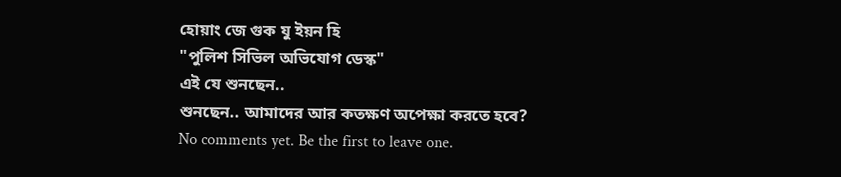হোয়াং জে গুক যু ইয়ন হি
"পুলিশ সিভিল অভিযোগ ডেস্ক"
এই যে শুনছেন..
শুনছেন.. আমাদের আর কতক্ষণ অপেক্ষা করতে হবে?
No comments yet. Be the first to leave one.